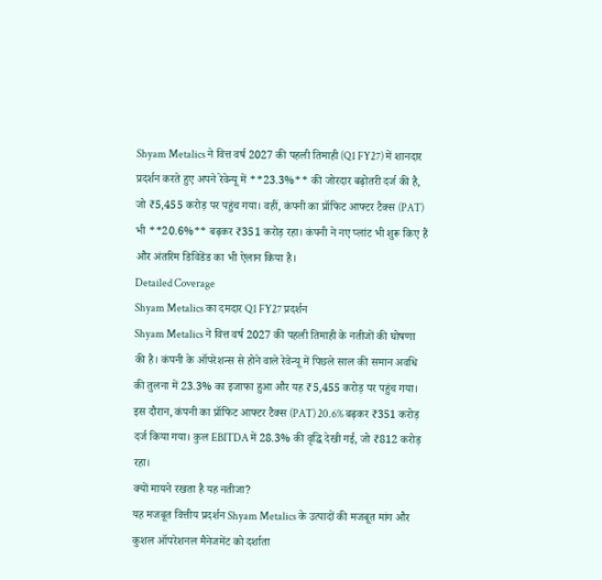Shyam Metalics ने वित्त वर्ष 2027 की पहली तिमाही (Q1 FY27) में शानदार प्रदर्शन करते हुए अपने रेवेन्यू में **23.3%** की जोरदार बढ़ोतरी दर्ज की है, जो ₹5,455 करोड़ पर पहुंच गया। वहीं, कंपनी का प्रॉफिट आफ्टर टैक्स (PAT) भी **20.6%** बढ़कर ₹351 करोड़ रहा। कंपनी ने नए प्लांट भी शुरू किए हैं और अंतरिम डिविडेंड का भी ऐलान किया है।
Detailed Coverage
Shyam Metalics का दमदार Q1 FY27 प्रदर्शन
Shyam Metalics ने वित्त वर्ष 2027 की पहली तिमाही के नतीजों की घोषणा की है। कंपनी के ऑपरेशन्स से होने वाले रेवेन्यू में पिछले साल की समान अवधि की तुलना में 23.3% का इजाफा हुआ और यह ₹5,455 करोड़ पर पहुंच गया। इस दौरान, कंपनी का प्रॉफिट आफ्टर टैक्स (PAT) 20.6% बढ़कर ₹351 करोड़ दर्ज किया गया। कुल EBITDA में 28.3% की वृद्धि देखी गई, जो ₹812 करोड़ रहा।
क्यों मायने रखता है यह नतीजा?
यह मजबूत वित्तीय प्रदर्शन Shyam Metalics के उत्पादों की मजबूत मांग और कुशल ऑपरेशनल मैनेजमेंट को दर्शाता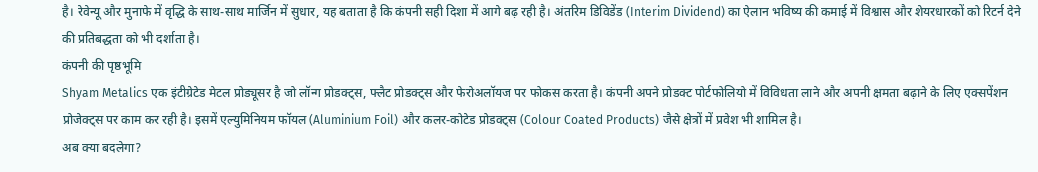है। रेवेन्यू और मुनाफे में वृद्धि के साथ-साथ मार्जिन में सुधार, यह बताता है कि कंपनी सही दिशा में आगे बढ़ रही है। अंतरिम डिविडेंड (Interim Dividend) का ऐलान भविष्य की कमाई में विश्वास और शेयरधारकों को रिटर्न देने की प्रतिबद्धता को भी दर्शाता है।
कंपनी की पृष्ठभूमि
Shyam Metalics एक इंटीग्रेटेड मेटल प्रोड्यूसर है जो लॉन्ग प्रोडक्ट्स, फ्लैट प्रोडक्ट्स और फेरोअलॉयज पर फोकस करता है। कंपनी अपने प्रोडक्ट पोर्टफोलियो में विविधता लाने और अपनी क्षमता बढ़ाने के लिए एक्सपेंशन प्रोजेक्ट्स पर काम कर रही है। इसमें एल्युमिनियम फॉयल (Aluminium Foil) और कलर-कोटेड प्रोडक्ट्स (Colour Coated Products) जैसे क्षेत्रों में प्रवेश भी शामिल है।
अब क्या बदलेगा?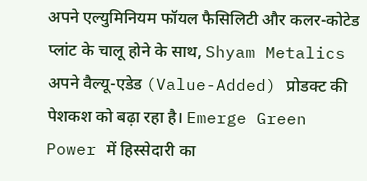अपने एल्युमिनियम फॉयल फैसिलिटी और कलर-कोटेड प्लांट के चालू होने के साथ, Shyam Metalics अपने वैल्यू-एडेड (Value-Added) प्रोडक्ट की पेशकश को बढ़ा रहा है। Emerge Green Power में हिस्सेदारी का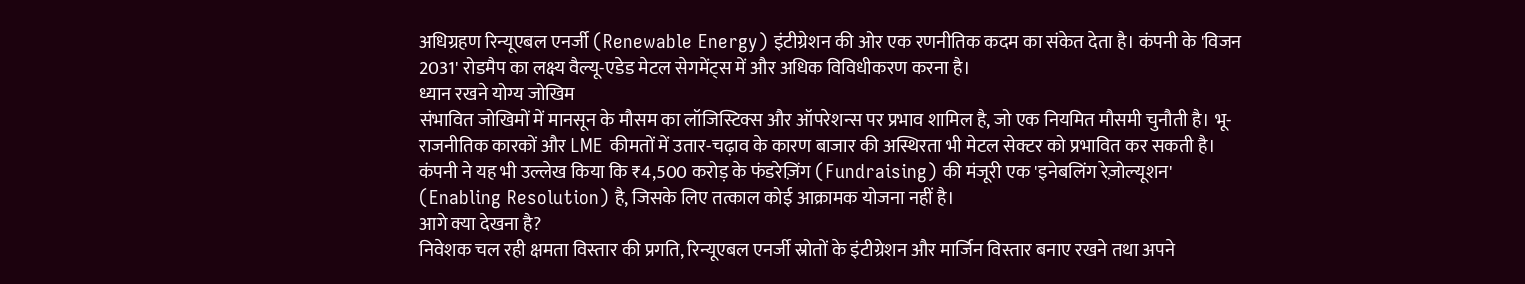अधिग्रहण रिन्यूएबल एनर्जी (Renewable Energy) इंटीग्रेशन की ओर एक रणनीतिक कदम का संकेत देता है। कंपनी के 'विजन 2031' रोडमैप का लक्ष्य वैल्यू-एडेड मेटल सेगमेंट्स में और अधिक विविधीकरण करना है।
ध्यान रखने योग्य जोखिम
संभावित जोखिमों में मानसून के मौसम का लॉजिस्टिक्स और ऑपरेशन्स पर प्रभाव शामिल है, जो एक नियमित मौसमी चुनौती है। भू-राजनीतिक कारकों और LME कीमतों में उतार-चढ़ाव के कारण बाजार की अस्थिरता भी मेटल सेक्टर को प्रभावित कर सकती है। कंपनी ने यह भी उल्लेख किया कि ₹4,500 करोड़ के फंडरेज़िंग (Fundraising) की मंजूरी एक 'इनेबलिंग रेज़ोल्यूशन' (Enabling Resolution) है, जिसके लिए तत्काल कोई आक्रामक योजना नहीं है।
आगे क्या देखना है?
निवेशक चल रही क्षमता विस्तार की प्रगति, रिन्यूएबल एनर्जी स्रोतों के इंटीग्रेशन और मार्जिन विस्तार बनाए रखने तथा अपने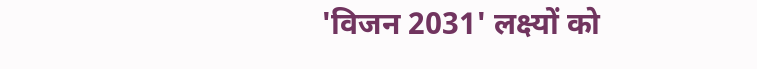'विजन 2031' लक्ष्यों को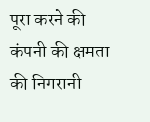पूरा करने की कंपनी की क्षमता की निगरानी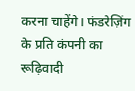करना चाहेंगे। फंडरेज़िंग के प्रति कंपनी का रूढ़िवादी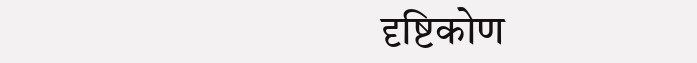दृष्टिकोण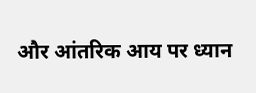और आंतरिक आय पर ध्यान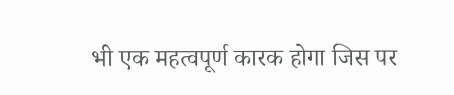भी एक महत्वपूर्ण कारक होगा जिस पर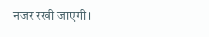नजर रखी जाएगी।